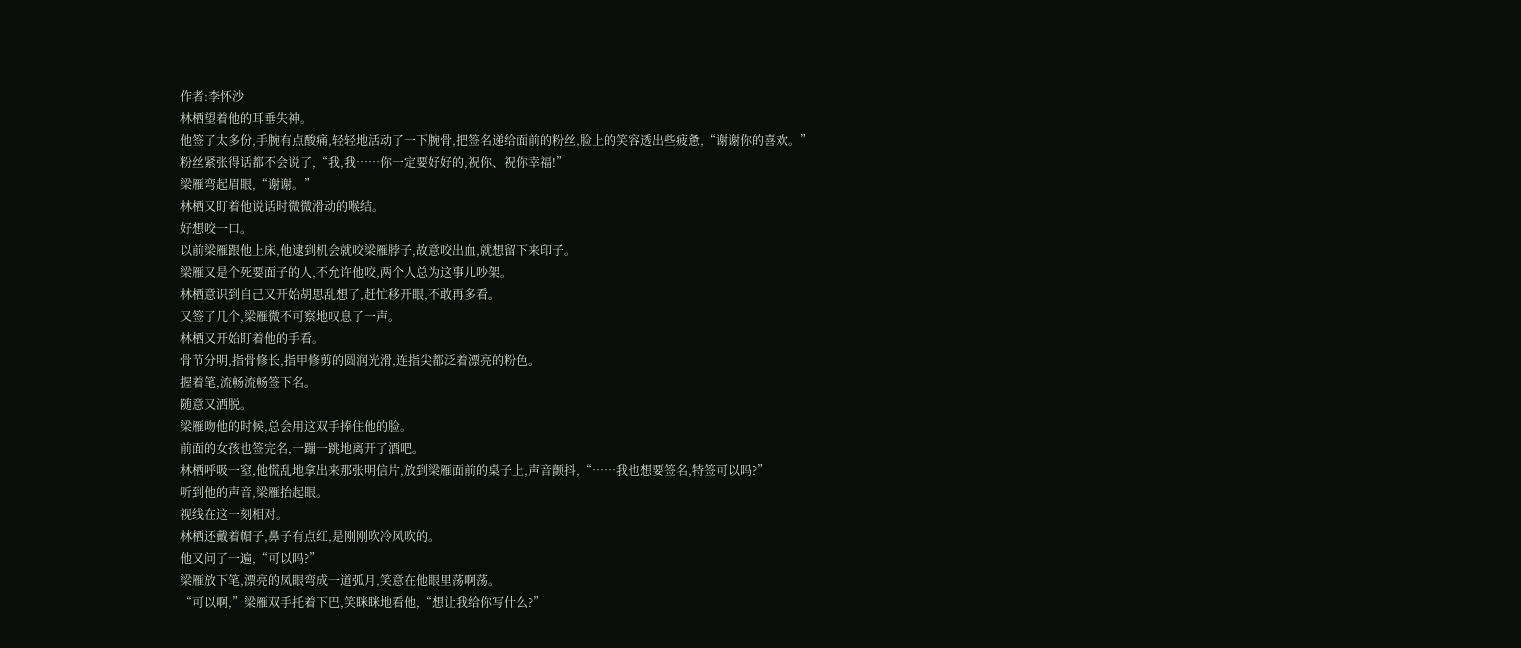作者:李怀沙
林栖望着他的耳垂失神。
他签了太多份,手腕有点酸痛,轻轻地活动了一下腕骨,把签名递给面前的粉丝,脸上的笑容透出些疲惫,“谢谢你的喜欢。”
粉丝紧张得话都不会说了,“我,我……你一定要好好的,祝你、祝你幸福!”
梁雁弯起眉眼,“谢谢。”
林栖又盯着他说话时微微滑动的喉结。
好想咬一口。
以前梁雁跟他上床,他逮到机会就咬梁雁脖子,故意咬出血,就想留下来印子。
梁雁又是个死要面子的人,不允许他咬,两个人总为这事儿吵架。
林栖意识到自己又开始胡思乱想了,赶忙移开眼,不敢再多看。
又签了几个,梁雁微不可察地叹息了一声。
林栖又开始盯着他的手看。
骨节分明,指骨修长,指甲修剪的圆润光滑,连指尖都泛着漂亮的粉色。
握着笔,流畅流畅签下名。
随意又洒脱。
梁雁吻他的时候,总会用这双手捧住他的脸。
前面的女孩也签完名,一蹦一跳地离开了酒吧。
林栖呼吸一窒,他慌乱地拿出来那张明信片,放到梁雁面前的桌子上,声音颤抖,“……我也想要签名,特签可以吗?”
听到他的声音,梁雁抬起眼。
视线在这一刻相对。
林栖还戴着帽子,鼻子有点红,是刚刚吹冷风吹的。
他又问了一遍,“可以吗?”
梁雁放下笔,漂亮的凤眼弯成一道弧月,笑意在他眼里荡啊荡。
“可以啊,”梁雁双手托着下巴,笑眯眯地看他,“想让我给你写什么?”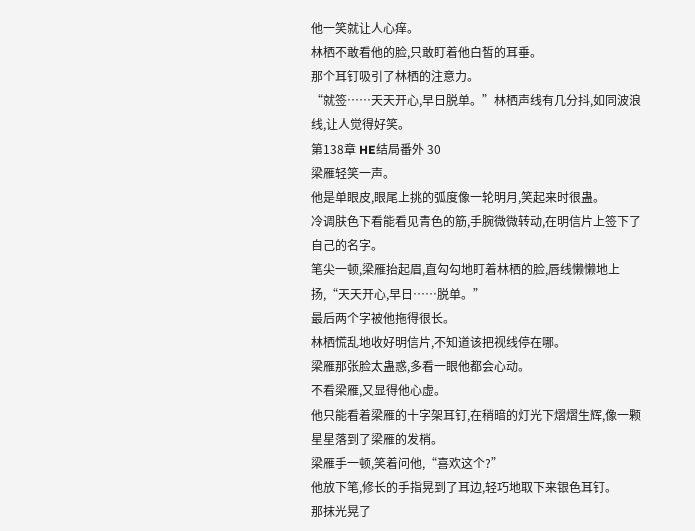他一笑就让人心痒。
林栖不敢看他的脸,只敢盯着他白皙的耳垂。
那个耳钉吸引了林栖的注意力。
“就签……天天开心,早日脱单。”林栖声线有几分抖,如同波浪线,让人觉得好笑。
第138章 HE结局番外 30
梁雁轻笑一声。
他是单眼皮,眼尾上挑的弧度像一轮明月,笑起来时很蛊。
冷调肤色下看能看见青色的筋,手腕微微转动,在明信片上签下了自己的名字。
笔尖一顿,梁雁抬起眉,直勾勾地盯着林栖的脸,唇线懒懒地上扬,“天天开心,早日……脱单。”
最后两个字被他拖得很长。
林栖慌乱地收好明信片,不知道该把视线停在哪。
梁雁那张脸太蛊惑,多看一眼他都会心动。
不看梁雁,又显得他心虚。
他只能看着梁雁的十字架耳钉,在稍暗的灯光下熠熠生辉,像一颗星星落到了梁雁的发梢。
梁雁手一顿,笑着问他,“喜欢这个?”
他放下笔,修长的手指晃到了耳边,轻巧地取下来银色耳钉。
那抹光晃了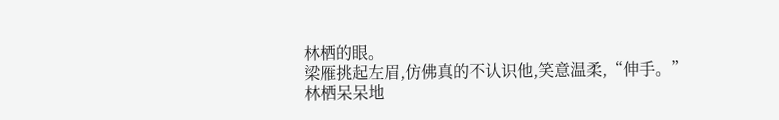林栖的眼。
梁雁挑起左眉,仿佛真的不认识他,笑意温柔,“伸手。”
林栖呆呆地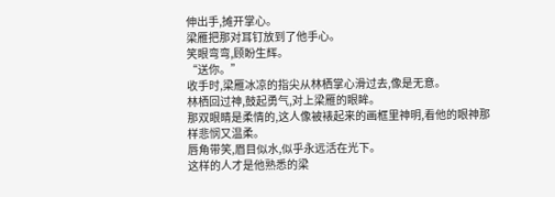伸出手,摊开掌心。
梁雁把那对耳钉放到了他手心。
笑眼弯弯,顾盼生辉。
“送你。”
收手时,梁雁冰凉的指尖从林栖掌心滑过去,像是无意。
林栖回过神,鼓起勇气,对上梁雁的眼眸。
那双眼睛是柔情的,这人像被裱起来的画框里神明,看他的眼神那样悲悯又温柔。
唇角带笑,眉目似水,似乎永远活在光下。
这样的人才是他熟悉的梁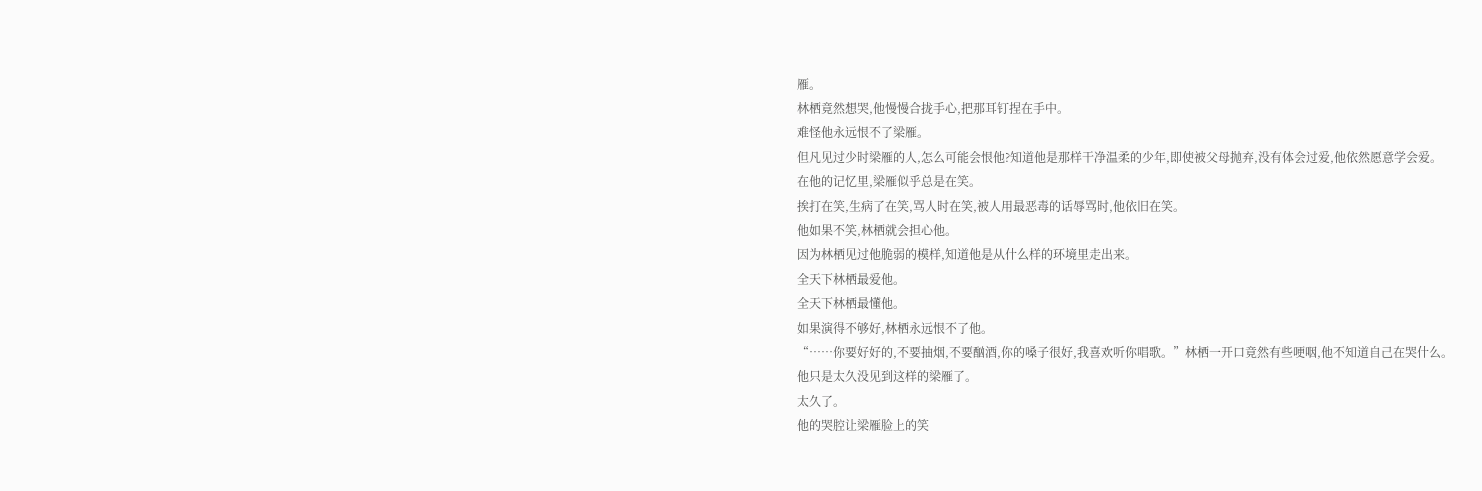雁。
林栖竟然想哭,他慢慢合拢手心,把那耳钉捏在手中。
难怪他永远恨不了梁雁。
但凡见过少时梁雁的人,怎么可能会恨他?知道他是那样干净温柔的少年,即使被父母抛弃,没有体会过爱,他依然愿意学会爱。
在他的记忆里,梁雁似乎总是在笑。
挨打在笑,生病了在笑,骂人时在笑,被人用最恶毒的话辱骂时,他依旧在笑。
他如果不笑,林栖就会担心他。
因为林栖见过他脆弱的模样,知道他是从什么样的环境里走出来。
全天下林栖最爱他。
全天下林栖最懂他。
如果演得不够好,林栖永远恨不了他。
“……你要好好的,不要抽烟,不要酗酒,你的嗓子很好,我喜欢听你唱歌。”林栖一开口竟然有些哽咽,他不知道自己在哭什么。
他只是太久没见到这样的梁雁了。
太久了。
他的哭腔让梁雁脸上的笑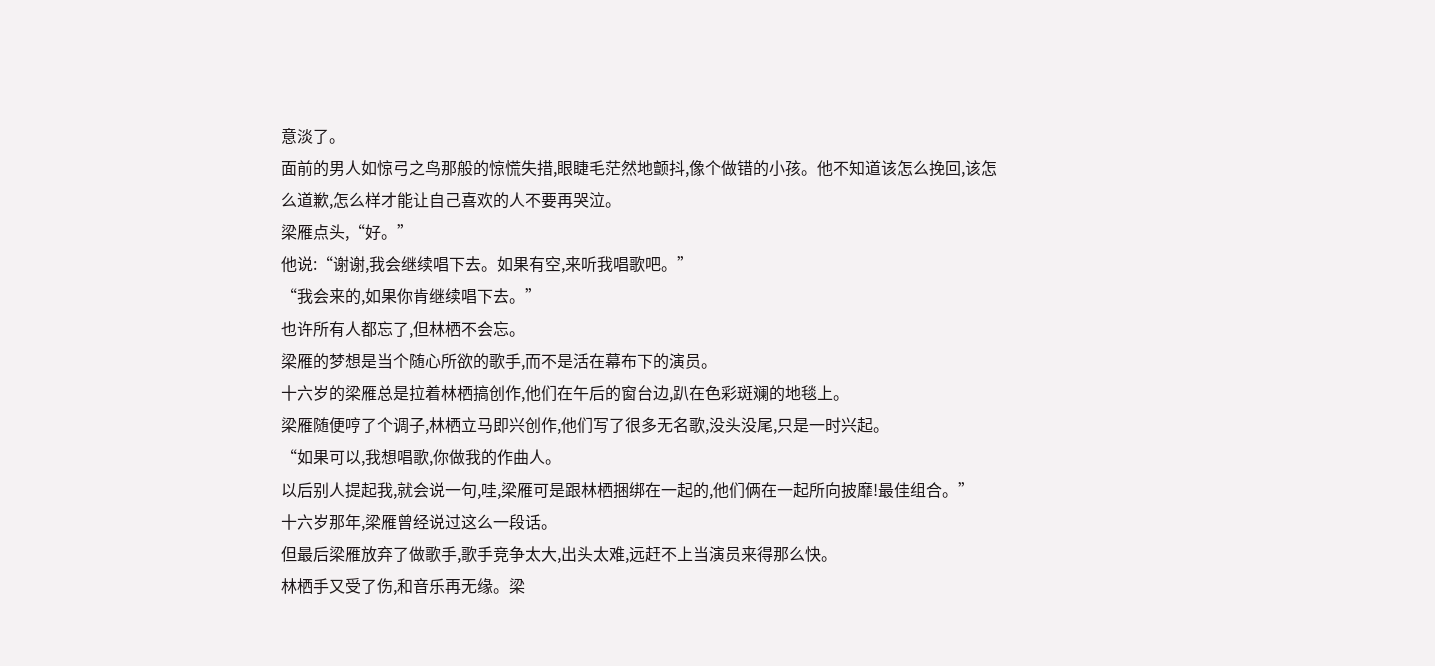意淡了。
面前的男人如惊弓之鸟那般的惊慌失措,眼睫毛茫然地颤抖,像个做错的小孩。他不知道该怎么挽回,该怎么道歉,怎么样才能让自己喜欢的人不要再哭泣。
梁雁点头,“好。”
他说:“谢谢,我会继续唱下去。如果有空,来听我唱歌吧。”
“我会来的,如果你肯继续唱下去。”
也许所有人都忘了,但林栖不会忘。
梁雁的梦想是当个随心所欲的歌手,而不是活在幕布下的演员。
十六岁的梁雁总是拉着林栖搞创作,他们在午后的窗台边,趴在色彩斑斓的地毯上。
梁雁随便哼了个调子,林栖立马即兴创作,他们写了很多无名歌,没头没尾,只是一时兴起。
“如果可以,我想唱歌,你做我的作曲人。
以后别人提起我,就会说一句,哇,梁雁可是跟林栖捆绑在一起的,他们俩在一起所向披靡!最佳组合。”
十六岁那年,梁雁曾经说过这么一段话。
但最后梁雁放弃了做歌手,歌手竞争太大,出头太难,远赶不上当演员来得那么快。
林栖手又受了伤,和音乐再无缘。梁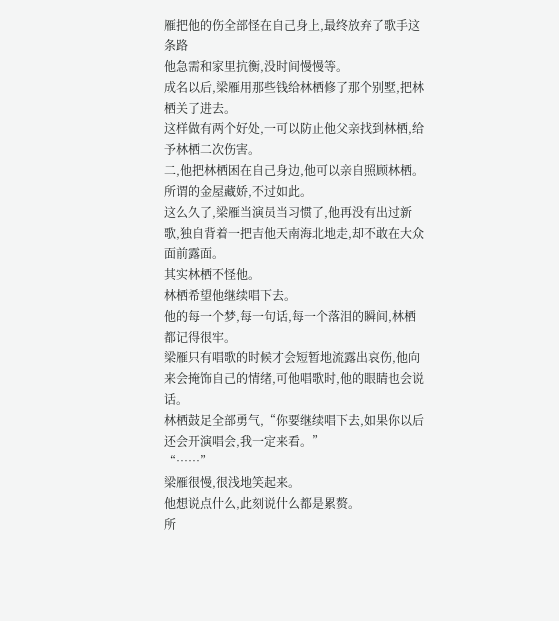雁把他的伤全部怪在自己身上,最终放弃了歌手这条路
他急需和家里抗衡,没时间慢慢等。
成名以后,梁雁用那些钱给林栖修了那个别墅,把林栖关了进去。
这样做有两个好处,一可以防止他父亲找到林栖,给予林栖二次伤害。
二,他把林栖困在自己身边,他可以亲自照顾林栖。
所谓的金屋藏娇,不过如此。
这么久了,梁雁当演员当习惯了,他再没有出过新歌,独自背着一把吉他天南海北地走,却不敢在大众面前露面。
其实林栖不怪他。
林栖希望他继续唱下去。
他的每一个梦,每一句话,每一个落泪的瞬间,林栖都记得很牢。
梁雁只有唱歌的时候才会短暂地流露出哀伤,他向来会掩饰自己的情绪,可他唱歌时,他的眼睛也会说话。
林栖鼓足全部勇气,“你要继续唱下去,如果你以后还会开演唱会,我一定来看。”
“……”
梁雁很慢,很浅地笑起来。
他想说点什么,此刻说什么都是累赘。
所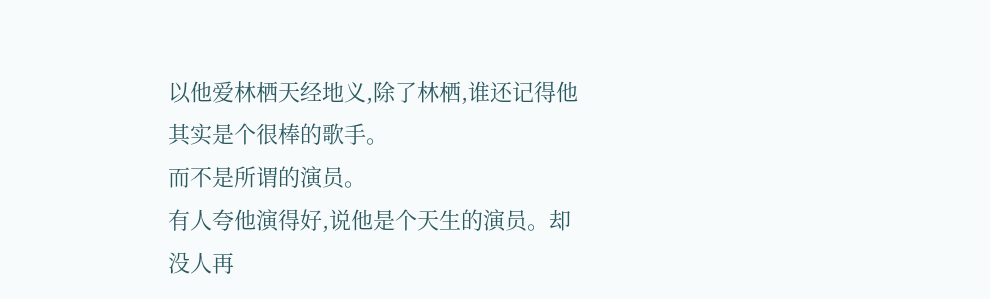以他爱林栖天经地义,除了林栖,谁还记得他其实是个很棒的歌手。
而不是所谓的演员。
有人夸他演得好,说他是个天生的演员。却没人再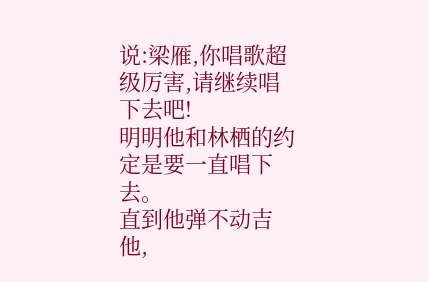说:梁雁,你唱歌超级厉害,请继续唱下去吧!
明明他和林栖的约定是要一直唱下去。
直到他弹不动吉他,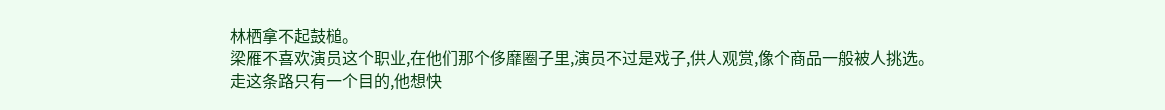林栖拿不起鼓槌。
梁雁不喜欢演员这个职业,在他们那个侈靡圈子里,演员不过是戏子,供人观赏,像个商品一般被人挑选。
走这条路只有一个目的,他想快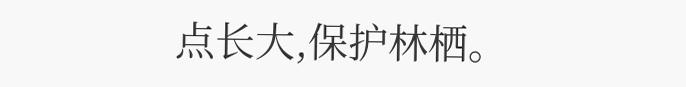点长大,保护林栖。